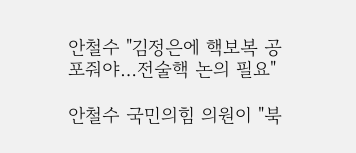안철수 "김정은에 핵보복 공포줘야…전술핵 논의 필요"

안철수 국민의힘 의원이 "북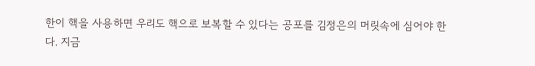한이 핵을 사용하면 우리도 핵으로 보복할 수 있다는 공포를 김정은의 머릿속에 심어야 한다. 지금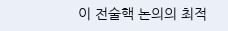이 전술핵 논의의 최적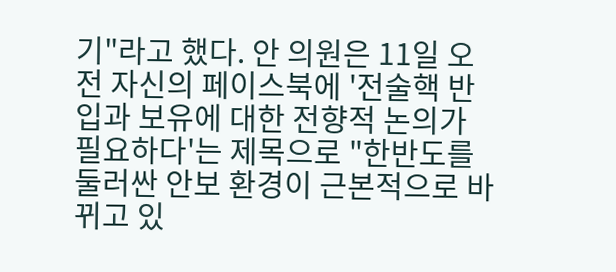기"라고 했다. 안 의원은 11일 오전 자신의 페이스북에 '전술핵 반입과 보유에 대한 전향적 논의가 필요하다'는 제목으로 "한반도를 둘러싼 안보 환경이 근본적으로 바뀌고 있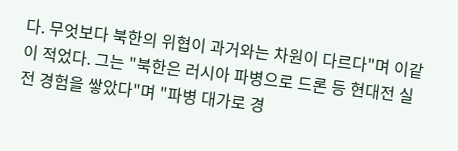다. 무엇보다 북한의 위협이 과거와는 차원이 다르다"며 이같이 적었다. 그는 "북한은 러시아 파병으로 드론 등 현대전 실전 경험을 쌓았다"며 "파병 대가로 경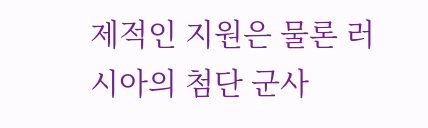제적인 지원은 물론 러시아의 첨단 군사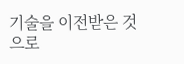기술을 이전받은 것으로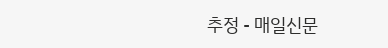추정 - 매일신문